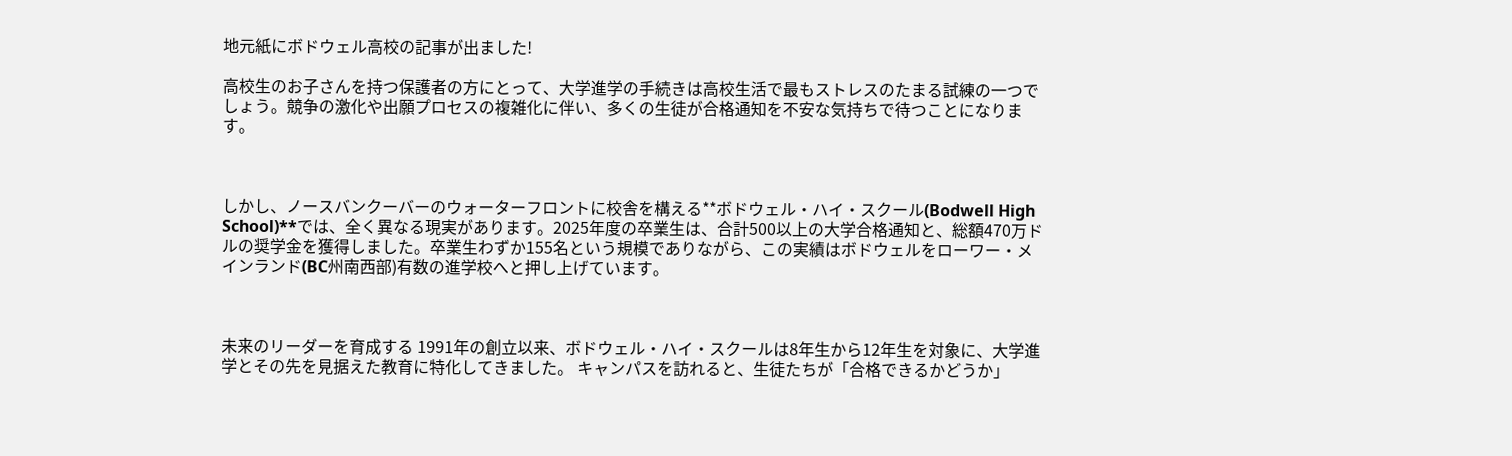地元紙にボドウェル高校の記事が出ました!

高校生のお子さんを持つ保護者の方にとって、大学進学の手続きは高校生活で最もストレスのたまる試練の一つでしょう。競争の激化や出願プロセスの複雑化に伴い、多くの生徒が合格通知を不安な気持ちで待つことになります。



しかし、ノースバンクーバーのウォーターフロントに校舎を構える**ボドウェル・ハイ・スクール(Bodwell High School)**では、全く異なる現実があります。2025年度の卒業生は、合計500以上の大学合格通知と、総額470万ドルの奨学金を獲得しました。卒業生わずか155名という規模でありながら、この実績はボドウェルをローワー・メインランド(BC州南西部)有数の進学校へと押し上げています。



未来のリーダーを育成する 1991年の創立以来、ボドウェル・ハイ・スクールは8年生から12年生を対象に、大学進学とその先を見据えた教育に特化してきました。 キャンパスを訪れると、生徒たちが「合格できるかどうか」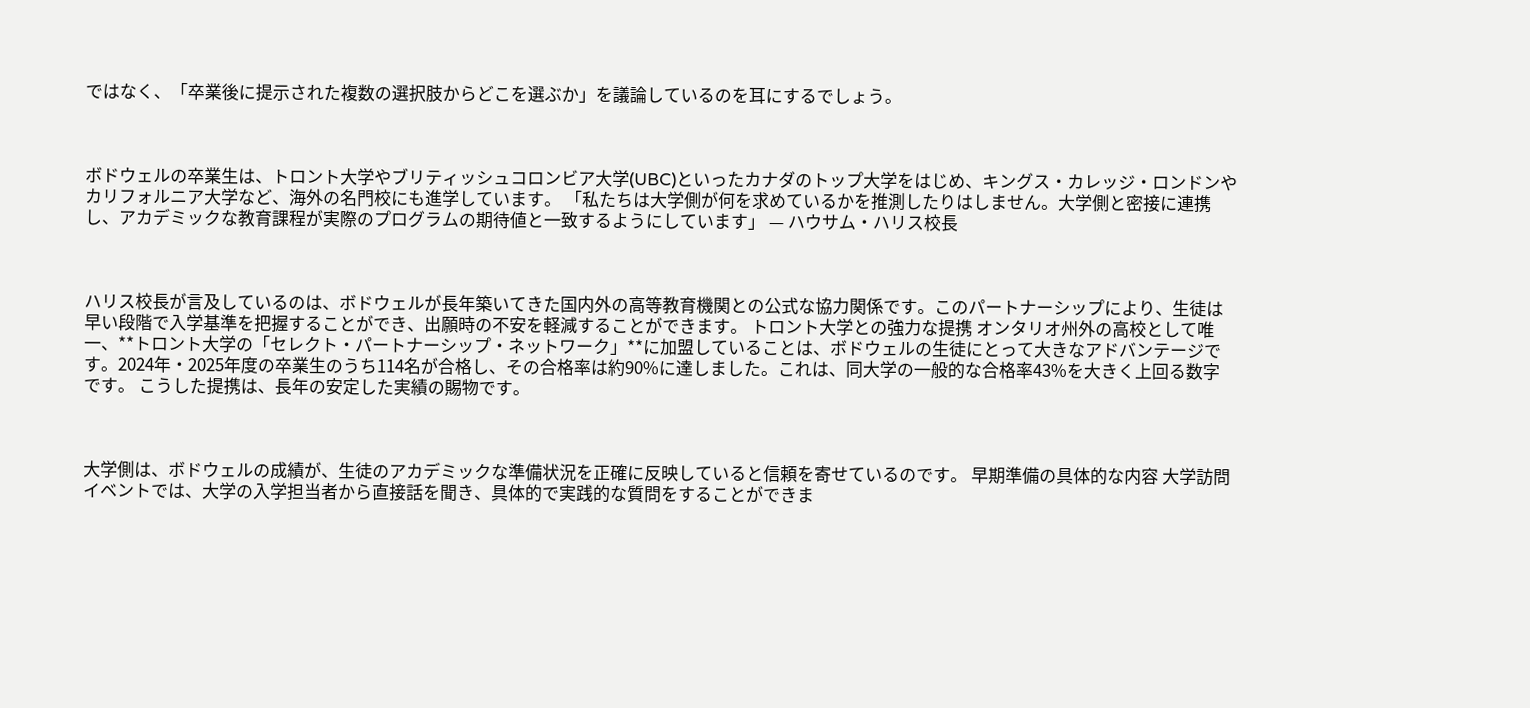ではなく、「卒業後に提示された複数の選択肢からどこを選ぶか」を議論しているのを耳にするでしょう。



ボドウェルの卒業生は、トロント大学やブリティッシュコロンビア大学(UBC)といったカナダのトップ大学をはじめ、キングス・カレッジ・ロンドンやカリフォルニア大学など、海外の名門校にも進学しています。 「私たちは大学側が何を求めているかを推測したりはしません。大学側と密接に連携し、アカデミックな教育課程が実際のプログラムの期待値と一致するようにしています」 — ハウサム・ハリス校長



ハリス校長が言及しているのは、ボドウェルが長年築いてきた国内外の高等教育機関との公式な協力関係です。このパートナーシップにより、生徒は早い段階で入学基準を把握することができ、出願時の不安を軽減することができます。 トロント大学との強力な提携 オンタリオ州外の高校として唯一、**トロント大学の「セレクト・パートナーシップ・ネットワーク」**に加盟していることは、ボドウェルの生徒にとって大きなアドバンテージです。2024年・2025年度の卒業生のうち114名が合格し、その合格率は約90%に達しました。これは、同大学の一般的な合格率43%を大きく上回る数字です。 こうした提携は、長年の安定した実績の賜物です。



大学側は、ボドウェルの成績が、生徒のアカデミックな準備状況を正確に反映していると信頼を寄せているのです。 早期準備の具体的な内容 大学訪問イベントでは、大学の入学担当者から直接話を聞き、具体的で実践的な質問をすることができま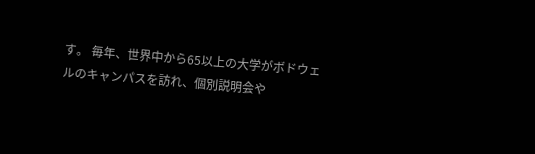す。 毎年、世界中から65以上の大学がボドウェルのキャンパスを訪れ、個別説明会や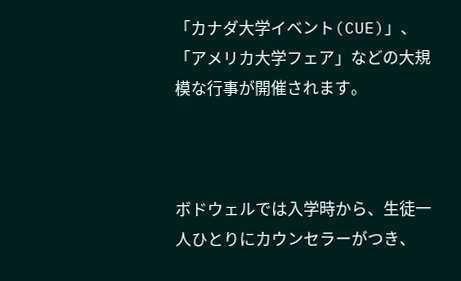「カナダ大学イベント(CUE)」、「アメリカ大学フェア」などの大規模な行事が開催されます。



ボドウェルでは入学時から、生徒一人ひとりにカウンセラーがつき、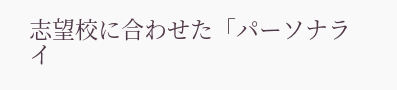志望校に合わせた「パーソナライ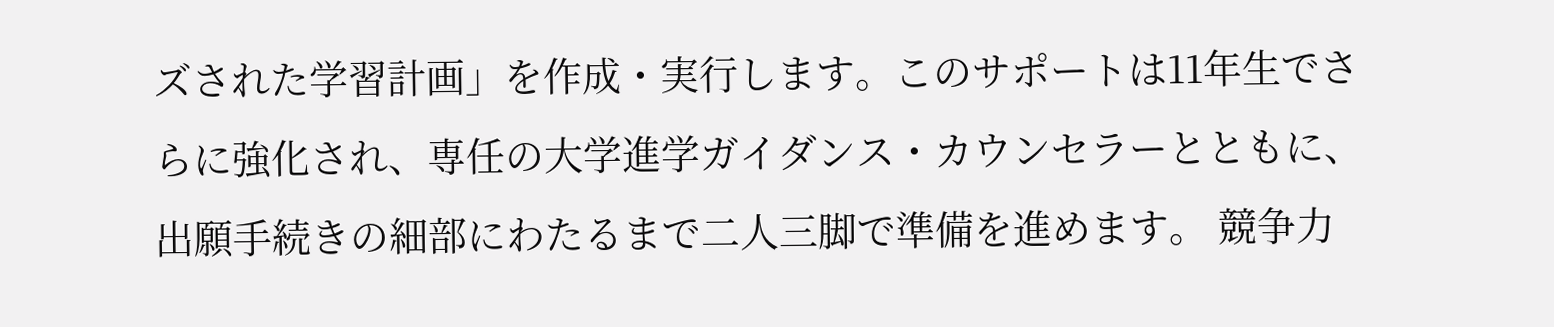ズされた学習計画」を作成・実行します。このサポートは11年生でさらに強化され、専任の大学進学ガイダンス・カウンセラーとともに、出願手続きの細部にわたるまで二人三脚で準備を進めます。 競争力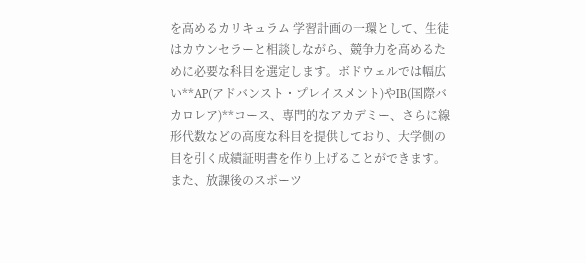を高めるカリキュラム 学習計画の一環として、生徒はカウンセラーと相談しながら、競争力を高めるために必要な科目を選定します。ボドウェルでは幅広い**AP(アドバンスト・プレイスメント)やIB(国際バカロレア)**コース、専門的なアカデミー、さらに線形代数などの高度な科目を提供しており、大学側の目を引く成績証明書を作り上げることができます。 また、放課後のスポーツ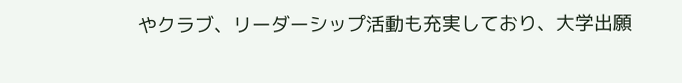やクラブ、リーダーシップ活動も充実しており、大学出願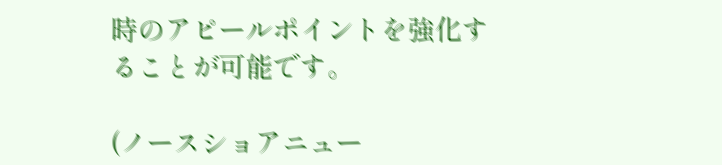時のアピールポイントを強化することが可能です。

(ノースショアニュー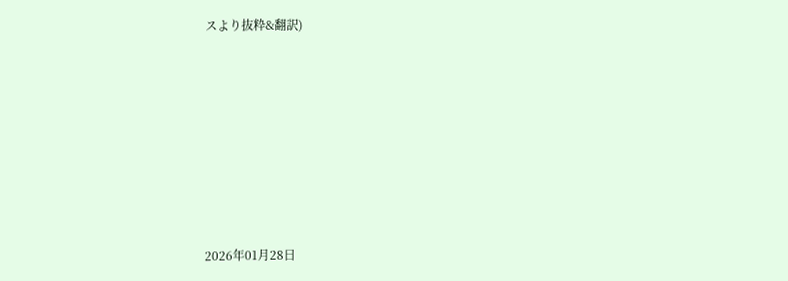スより抜粋&翻訳)









2026年01月28日